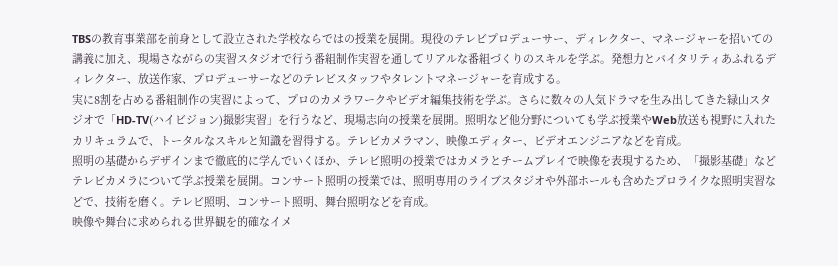TBSの教育事業部を前身として設立された学校ならではの授業を展開。現役のテレビプロデューサー、ディレクター、マネージャーを招いての講義に加え、現場さながらの実習スタジオで行う番組制作実習を通してリアルな番組づくりのスキルを学ぶ。発想力とバイタリティあふれるディレクター、放送作家、プロデューサーなどのテレビスタッフやタレントマネージャーを育成する。
実に8割を占める番組制作の実習によって、プロのカメラワークやビデオ編集技術を学ぶ。さらに数々の人気ドラマを生み出してきた緑山スタジオで「HD-TV(ハイビジョン)撮影実習」を行うなど、現場志向の授業を展開。照明など他分野についても学ぶ授業やWeb放送も視野に入れたカリキュラムで、トータルなスキルと知識を習得する。テレビカメラマン、映像エディター、ビデオエンジニアなどを育成。
照明の基礎からデザインまで徹底的に学んでいくほか、テレビ照明の授業ではカメラとチームプレイで映像を表現するため、「撮影基礎」などテレビカメラについて学ぶ授業を展開。コンサート照明の授業では、照明専用のライブスタジオや外部ホールも含めたプロライクな照明実習などで、技術を磨く。テレビ照明、コンサート照明、舞台照明などを育成。
映像や舞台に求められる世界観を的確なイメ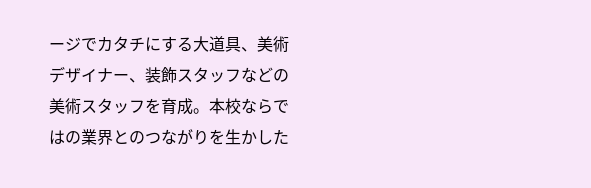ージでカタチにする大道具、美術デザイナー、装飾スタッフなどの美術スタッフを育成。本校ならではの業界とのつながりを生かした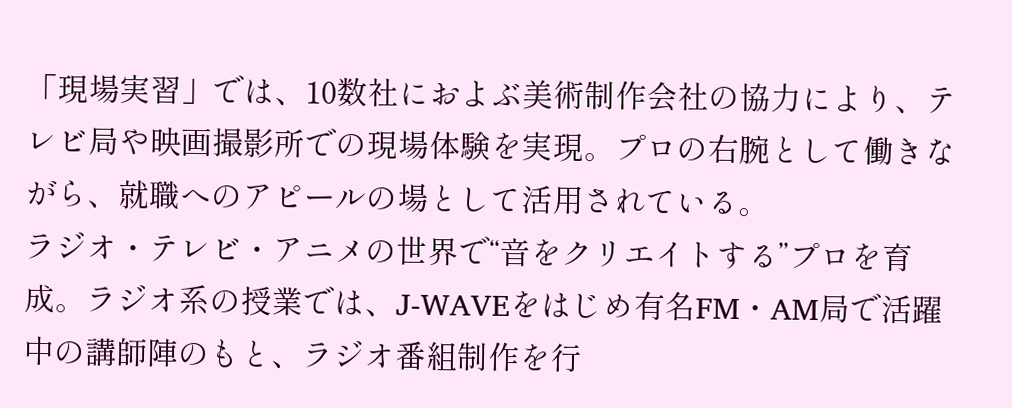「現場実習」では、10数社におよぶ美術制作会社の協力により、テレビ局や映画撮影所での現場体験を実現。プロの右腕として働きながら、就職へのアピールの場として活用されている。
ラジオ・テレビ・アニメの世界で“音をクリエイトする”プロを育成。ラジオ系の授業では、J-WAVEをはじめ有名FM・AM局で活躍中の講師陣のもと、ラジオ番組制作を行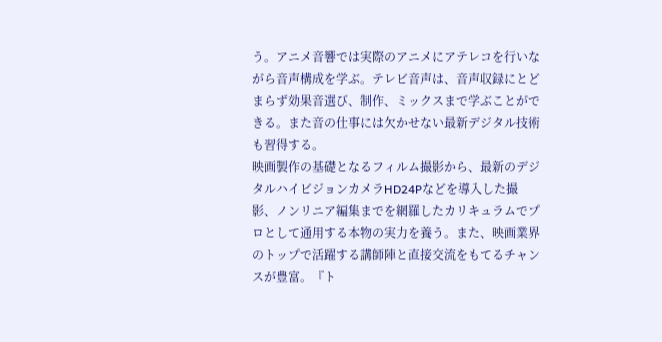う。アニメ音響では実際のアニメにアテレコを行いながら音声構成を学ぶ。テレビ音声は、音声収録にとどまらず効果音選び、制作、ミックスまで学ぶことができる。また音の仕事には欠かせない最新デジタル技術も習得する。
映画製作の基礎となるフィルム撮影から、最新のデジタルハイビジョンカメラHD24Pなどを導入した撮影、ノンリニア編集までを網羅したカリキュラムでプロとして通用する本物の実力を養う。また、映画業界のトップで活躍する講師陣と直接交流をもてるチャンスが豊富。『ト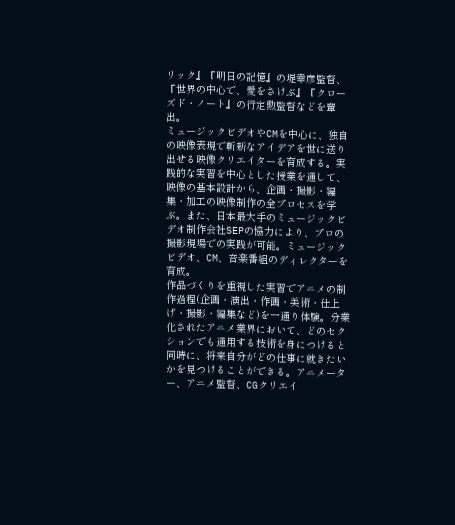リック』『明日の記憶』の堤幸彦監督、『世界の中心で、愛をさけぶ』『クローズド・ノート』の行定勲監督などを輩出。
ミュージックビデオやCMを中心に、独自の映像表現で斬新なアイデアを世に送り出せる映像クリエイターを育成する。実践的な実習を中心とした授業を通して、映像の基本設計から、企画・撮影・編集・加工の映像制作の全プロセスを学ぶ。また、日本最大手のミュージックビデオ制作会社SEPの協力により、プロの撮影現場での実践が可能。ミュージックビデオ、CM、音楽番組のディレクターを育成。
作品づくりを重視した実習でアニメの制作過程(企画・演出・作画・美術・仕上げ・撮影・編集など)を一通り体験。分業化されたアニメ業界において、どのセクションでも通用する技術を身につけると同時に、将来自分がどの仕事に就きたいかを見つけることができる。アニメーター、アニメ監督、CGクリエイ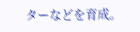ターなどを育成。